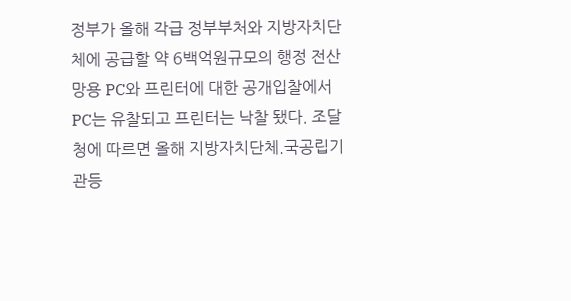정부가 올해 각급 정부부처와 지방자치단체에 공급할 약 6백억원규모의 행정 전산망용 PC와 프린터에 대한 공개입찰에서 PC는 유찰되고 프린터는 낙찰 됐다. 조달청에 따르면 올해 지방자치단체.국공립기관등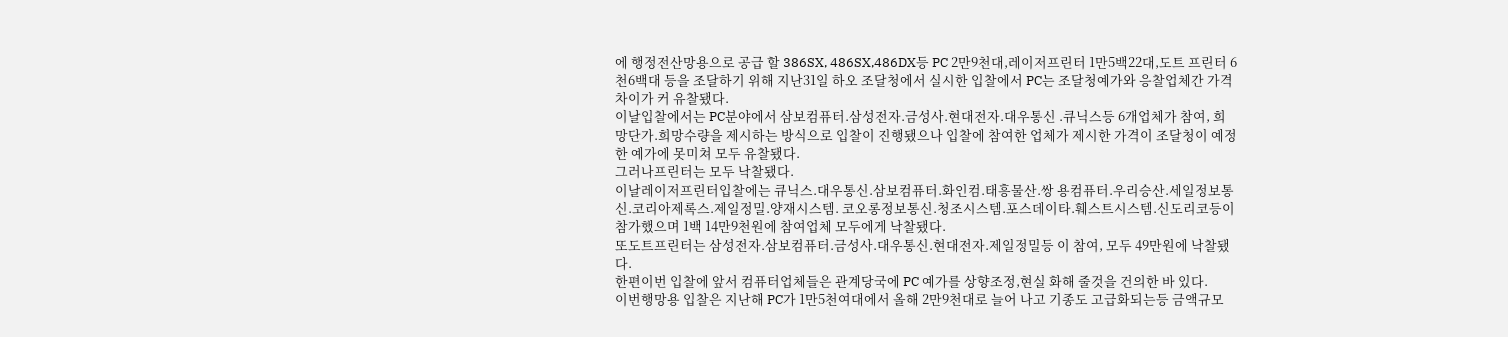에 행정전산망용으로 공급 할 386SX, 486SX,486DX등 PC 2만9천대,레이저프린터 1만5백22대,도트 프린터 6천6백대 등을 조달하기 위해 지난31일 하오 조달청에서 실시한 입찰에서 PC는 조달청예가와 응찰업체간 가격차이가 커 유찰됐다.
이날입찰에서는 PC분야에서 삼보컴퓨터.삼성전자.금성사.현대전자.대우통신 .큐닉스등 6개업체가 참여, 희망단가.희망수량을 제시하는 방식으로 입찰이 진행됐으나 입찰에 참여한 업체가 제시한 가격이 조달청이 예정한 예가에 못미쳐 모두 유찰됐다.
그러나프린터는 모두 낙찰됐다.
이날레이저프린터입찰에는 큐닉스.대우통신.삼보컴퓨터.화인컴.태흥물산.쌍 용컴퓨터.우리승산.세일정보통신.코리아제록스.제일정밀.양재시스템. 코오롱정보통신.청조시스템.포스데이타.훼스트시스템.신도리코등이 참가했으며 1백 14만9천원에 참여업체 모두에게 낙찰됐다.
또도트프린터는 삼성전자.삼보컴퓨터.금성사.대우통신.현대전자.제일정밀등 이 참여, 모두 49만원에 낙찰됐다.
한편이번 입찰에 앞서 컴퓨터업체들은 관계당국에 PC 예가를 상향조정,현실 화해 줄것을 건의한 바 있다.
이번행망용 입찰은 지난해 PC가 1만5천여대에서 올해 2만9천대로 늘어 나고 기종도 고급화되는등 금액규모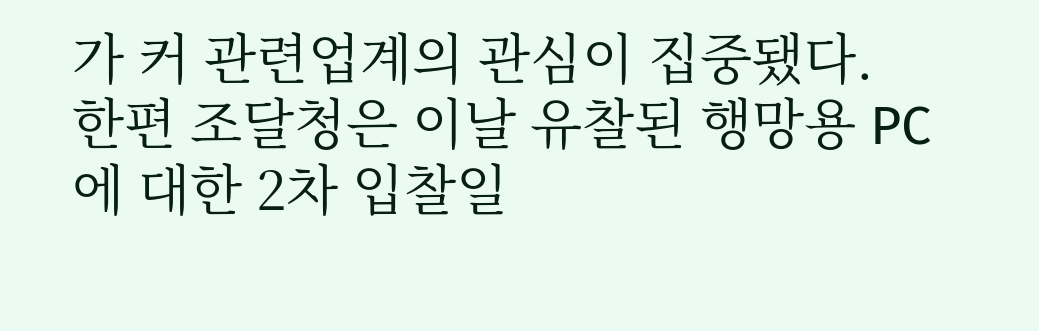가 커 관련업계의 관심이 집중됐다.
한편 조달청은 이날 유찰된 행망용 PC에 대한 2차 입찰일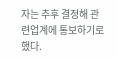자는 추후 결정해 관련업계에 통보하기로 했다.